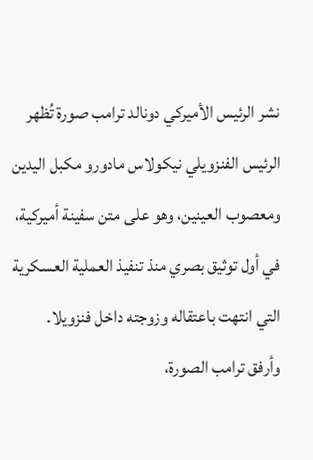نشر الرئيس الأميركي دونالد ترامب صورة تُظهر الرئيس الفنزويلي نيكولاس مادورو مكبل اليدين ومعصوب العينين، وهو على متن سفينة أميركية، في أول توثيق بصري منذ تنفيذ العملية العسكرية التي انتهت باعتقاله وزوجته داخل فنزويلا.
وأرفق ترامب الصورة،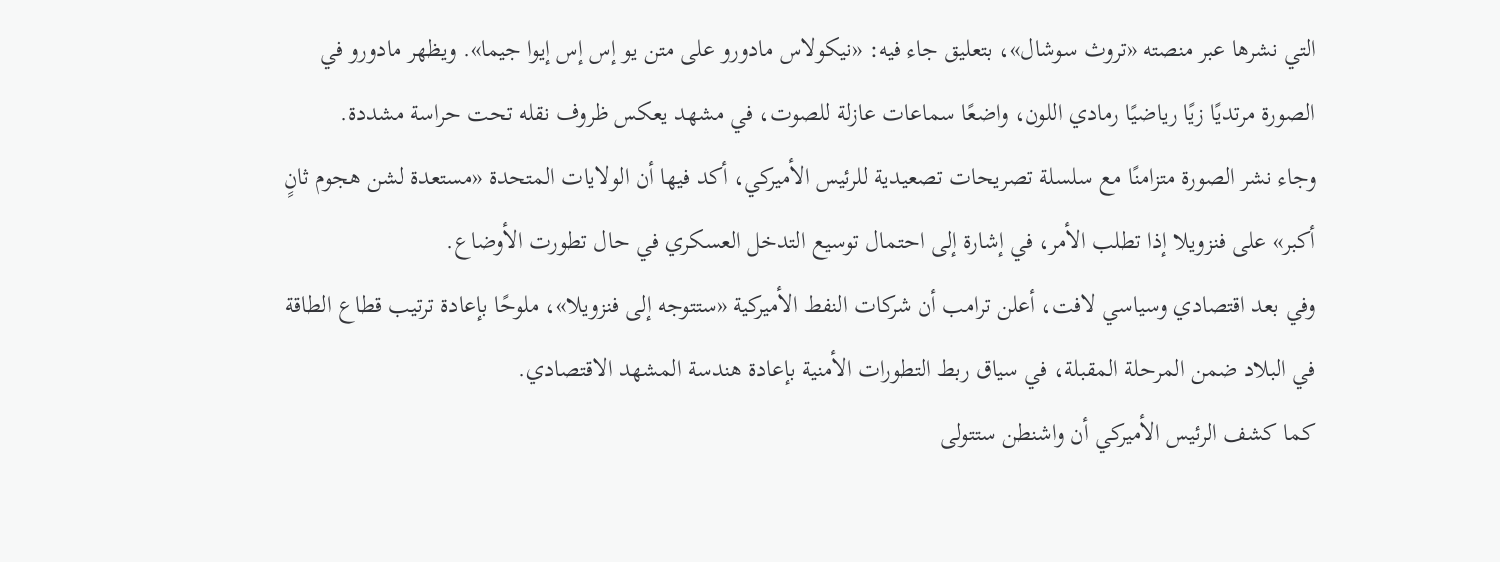التي نشرها عبر منصته «تروث سوشال»، بتعليق جاء فيه: «نيكولاس مادورو على متن يو إس إس إيوا جيما». ويظهر مادورو في الصورة مرتديًا زيًا رياضيًا رمادي اللون، واضعًا سماعات عازلة للصوت، في مشهد يعكس ظروف نقله تحت حراسة مشددة.
وجاء نشر الصورة متزامنًا مع سلسلة تصريحات تصعيدية للرئيس الأميركي، أكد فيها أن الولايات المتحدة «مستعدة لشن هجوم ثانٍ أكبر» على فنزويلا إذا تطلب الأمر، في إشارة إلى احتمال توسيع التدخل العسكري في حال تطورت الأوضاع.
وفي بعد اقتصادي وسياسي لافت، أعلن ترامب أن شركات النفط الأميركية «ستتوجه إلى فنزويلا»، ملوحًا بإعادة ترتيب قطاع الطاقة في البلاد ضمن المرحلة المقبلة، في سياق ربط التطورات الأمنية بإعادة هندسة المشهد الاقتصادي.
كما كشف الرئيس الأميركي أن واشنطن ستتولى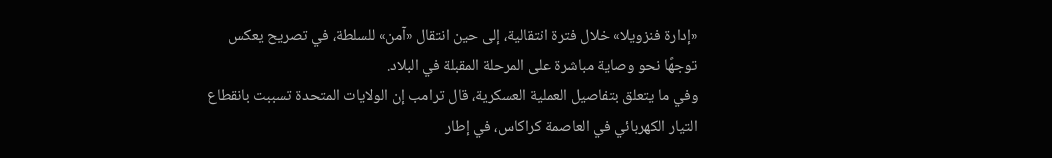«إدارة فنزويلا» خلال فترة انتقالية، إلى حين انتقال «آمن» للسلطة، في تصريح يعكس توجهًا نحو وصاية مباشرة على المرحلة المقبلة في البلاد.
وفي ما يتعلق بتفاصيل العملية العسكرية، قال ترامب إن الولايات المتحدة تسببت بانقطاع التيار الكهربائي في العاصمة كراكاس، في إطار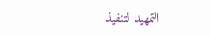التمهيد لتنفيذ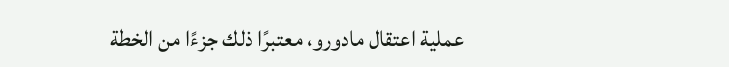عملية اعتقال مادورو، معتبرًا ذلك جزءًا من الخطة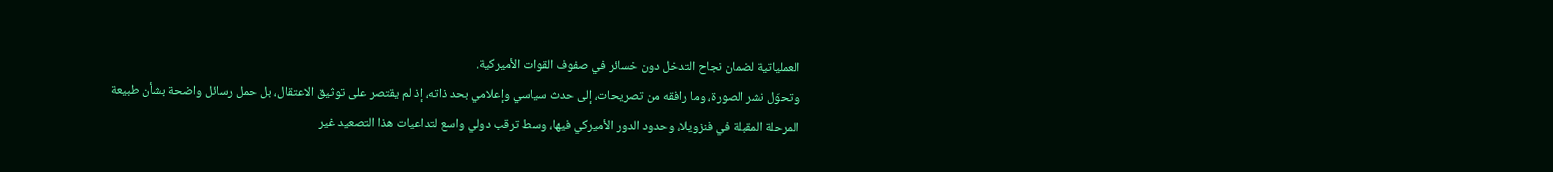العملياتية لضمان نجاح التدخل دون خسائر في صفوف القوات الأميركية.
وتحوّل نشر الصورة، وما رافقه من تصريحات، إلى حدث سياسي وإعلامي بحد ذاته، إذ لم يقتصر على توثيق الاعتقال، بل حمل رسائل واضحة بشأن طبيعة المرحلة المقبلة في فنزويلا، وحدود الدور الأميركي فيها، وسط ترقب دولي واسع لتداعيات هذا التصعيد غير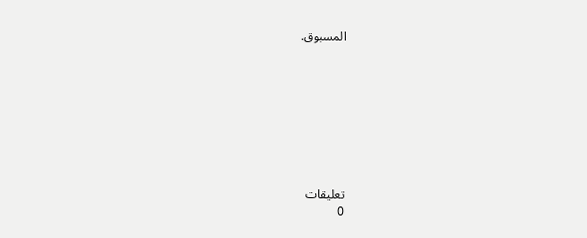المسبوق.








تعليقات
0